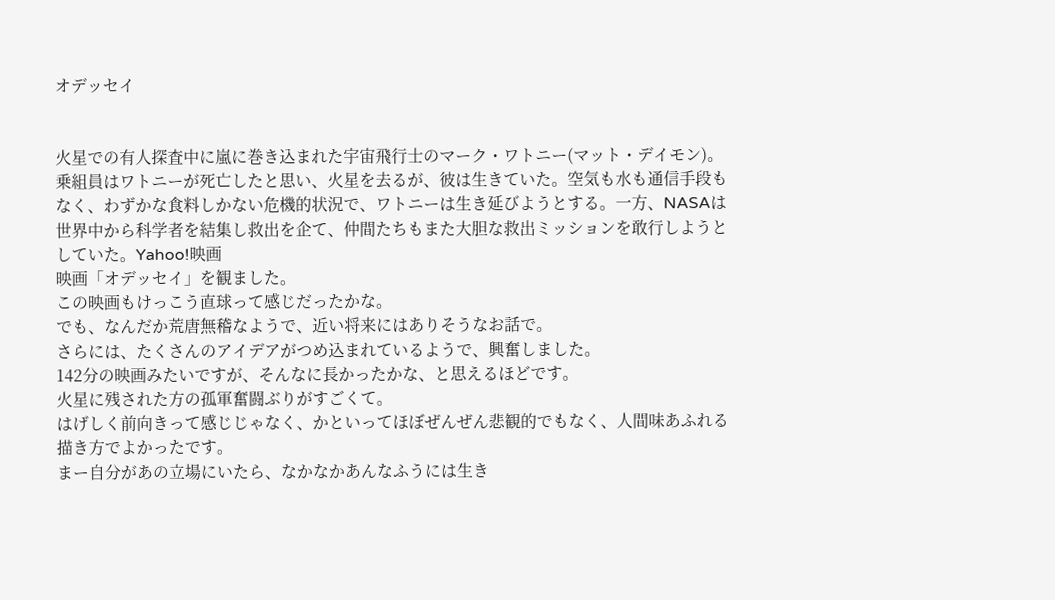オデッセイ


火星での有人探査中に嵐に巻き込まれた宇宙飛行士のマーク・ワトニー(マット・デイモン)。乗組員はワトニーが死亡したと思い、火星を去るが、彼は生きていた。空気も水も通信手段もなく、わずかな食料しかない危機的状況で、ワトニーは生き延びようとする。一方、NASAは世界中から科学者を結集し救出を企て、仲間たちもまた大胆な救出ミッションを敢行しようとしていた。Yahoo!映画
映画「オデッセイ」を観ました。
この映画もけっこう直球って感じだったかな。
でも、なんだか荒唐無稽なようで、近い将来にはありそうなお話で。
さらには、たくさんのアイデアがつめ込まれているようで、興奮しました。
142分の映画みたいですが、そんなに長かったかな、と思えるほどです。
火星に残された方の孤軍奮闘ぶりがすごくて。
はげしく前向きって感じじゃなく、かといってほぼぜんぜん悲観的でもなく、人間味あふれる描き方でよかったです。
まー自分があの立場にいたら、なかなかあんなふうには生き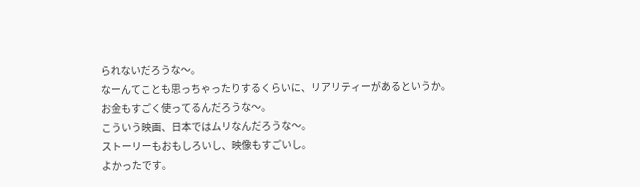られないだろうな〜。
なーんてことも思っちゃったりするくらいに、リアリティーがあるというか。
お金もすごく使ってるんだろうな〜。
こういう映画、日本ではムリなんだろうな〜。
ストーリーもおもしろいし、映像もすごいし。
よかったです。